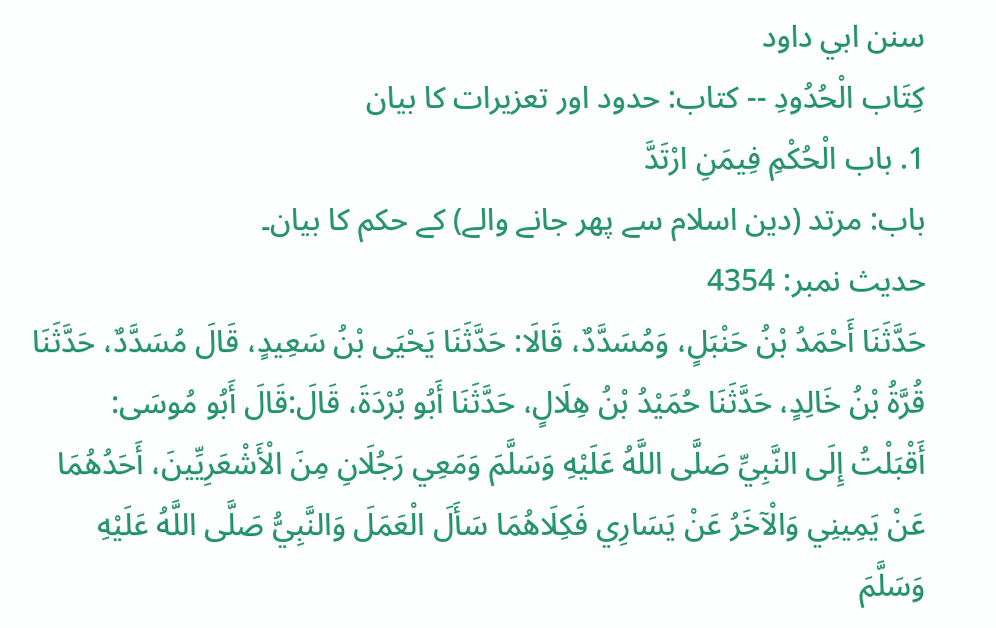سنن ابي داود
كِتَاب الْحُدُودِ -- کتاب: حدود اور تعزیرات کا بیان
1. باب الْحُكْمِ فِيمَنِ ارْتَدَّ
باب: مرتد (دین اسلام سے پھر جانے والے) کے حکم کا بیان۔
حدیث نمبر: 4354
حَدَّثَنَا أَحْمَدُ بْنُ حَنْبَلٍ، وَمُسَدَّدٌ، قَالَا: حَدَّثَنَا يَحْيَى بْنُ سَعِيدٍ، قَالَ مُسَدَّدٌ، حَدَّثَنَا قُرَّةُ بْنُ خَالِدٍ، حَدَّثَنَا حُمَيْدُ بْنُ هِلَالٍ، حَدَّثَنَا أَبُو بُرْدَةَ، قَالَ:قَالَ أَبُو مُوسَى: أَقْبَلْتُ إِلَى النَّبِيِّ صَلَّى اللَّهُ عَلَيْهِ وَسَلَّمَ وَمَعِي رَجُلَانِ مِنَ الْأَشْعَرِيِّينَ، أَحَدُهُمَا عَنْ يَمِينِي وَالْآخَرُ عَنْ يَسَارِي فَكِلَاهُمَا سَأَلَ الْعَمَلَ وَالنَّبِيُّ صَلَّى اللَّهُ عَلَيْهِ وَسَلَّمَ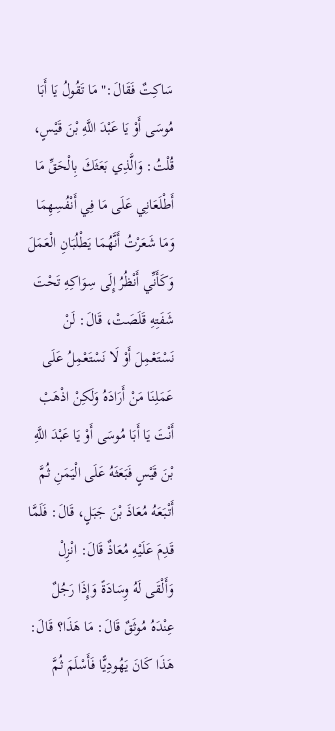سَاكِتٌ فَقَالَ:" مَا تَقُولُ يَا أَبَا مُوسَى أَوْ يَا عَبْدَ اللَّهِ بْنَ قَيْسٍ، قُلْتُ: وَالَّذِي بَعَثَكَ بِالْحَقِّ مَا أَطْلَعَانِي عَلَى مَا فِي أَنْفُسِهِمَا وَمَا شَعَرْتُ أَنَّهُمَا يَطْلُبَانِ الْعَمَلَ وَكَأَنِّي أَنْظُرُ إِلَى سِوَاكِهِ تَحْتَ شَفَتِهِ قَلَصَتْ، قَالَ: لَنْ نَسْتَعْمِلَ أَوْ لَا نَسْتَعْمِلُ عَلَى عَمَلِنَا مَنْ أَرَادَهُ وَلَكِنْ اذْهَبْ أَنْتَ يَا أَبَا مُوسَى أَوْ يَا عَبْدَ اللَّهِ بْنَ قَيْسٍ فَبَعَثَهُ عَلَى الْيَمَنِ ثُمَّ أَتْبَعَهُ مُعَاذَ بْنَ جَبَلٍ، قَالَ: فَلَمَّا قَدِمَ عَلَيْهِ مُعَاذٌ قَالَ: انْزِلْ وَأَلْقَى لَهُ وِسَادَةً وَإِذَا رَجُلٌ عِنْدَهُ مُوثَقٌ قَالَ: مَا هَذَا؟ قَالَ: هَذَا كَانَ يَهُودِيًّا فَأَسْلَمَ ثُمَّ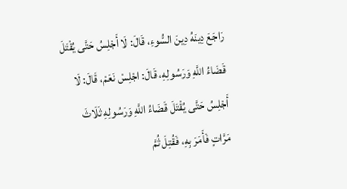رَاجَعَ دِينَهُ دِينَ السُّوءِ، قَالَ: لَا أَجْلِسُ حَتَّى يُقْتَلَ قَضَاءُ اللَّهِ وَرَسُولِهِ، قَالَ: اجْلِسْ نَعَمْ، قَالَ: لَا أَجْلِسُ حَتَّى يُقْتَلَ قَضَاءُ اللَّهِ وَرَسُولِهِ ثَلَاثَ مَرَّاتٍ فَأَمَرَ بِهِ، فَقُتِلَ ثُمَّ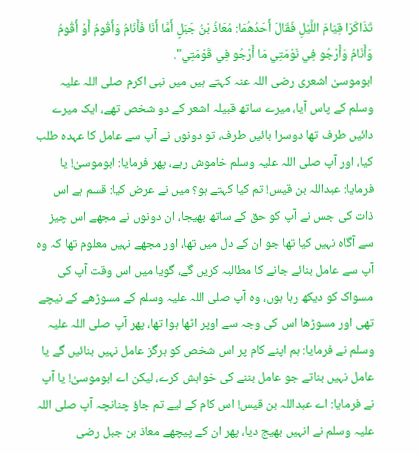تَذَاكَرَا قِيَامَ اللَّيْلِ فَقَالَ أَحَدُهُمَا: مُعَاذُ بْنُ جَبَلٍ أَمَّا أَنَا فَأَنَامُ وَأَقُومُ أَوْ أَقُومُ وَأَنَامُ وَأَرْجُو فِي نَوْمَتِي مَا أَرْجُو فِي قَوْمَتِي".
ابوموسیٰ اشعری رضی اللہ عنہ کہتے ہیں میں نبی اکرم صلی اللہ علیہ وسلم کے پاس آیا، میرے ساتھ قبیلہ اشعر کے دو شخص تھے، ایک میرے دائیں طرف تھا دوسرا بائیں طرف، تو دونوں نے آپ سے عامل کا عہدہ طلب کیا، اور آپ صلی اللہ علیہ وسلم خاموش رہے، پھر فرمایا: ابوموسیٰ! یا فرمایا: عبداللہ بن قیس! تم کیا کہتے ہو؟ میں نے عرض کیا: قسم ہے اس ذات کی جس نے آپ کو حق کے ساتھ بھیجا، ان دونوں نے مجھے اس چیز سے آگاہ نہیں کیا تھا جو ان کے دل میں تھا، اور مجھے نہیں معلوم تھا کہ وہ آپ سے عامل بنائے جانے کا مطالبہ کریں گے، گویا میں اس وقت آپ کی مسواک کو دیکھ رہا ہوں، وہ آپ صلی اللہ علیہ وسلم کے مسوڑھے کے نیچے تھی اور مسوڑھا اس کی وجہ سے اوپر اٹھا ہوا تھا، پھر آپ صلی اللہ علیہ وسلم نے فرمایا: ہم اپنے کام پر اس شخص کو ہرگز عامل نہیں بنائیں گے یا عامل نہیں بناتے جو عامل بننے کی خواہش کرے، لیکن اے ابوموسیٰ! یا آپ نے فرمایا: اے عبداللہ بن قیس! اس کام کے لیے تم جاؤ چنانچہ آپ صلی اللہ علیہ وسلم نے انہیں بھیج دیا، پھر ان کے پیچھے معاذ بن جبل رضی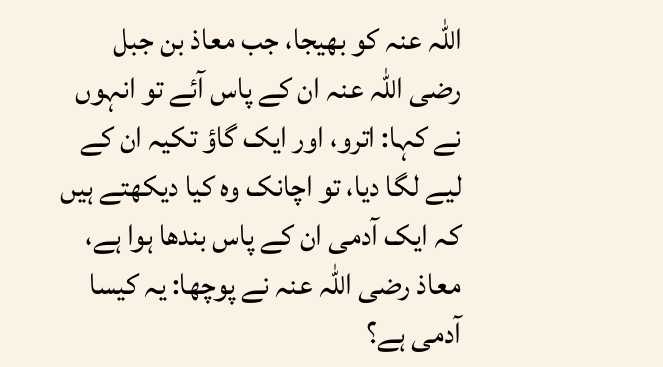اللہ عنہ کو بھیجا، جب معاذ بن جبل رضی اللہ عنہ ان کے پاس آئے تو انہوں نے کہا: اترو، اور ایک گاؤ تکیہ ان کے لیے لگا دیا، تو اچانک وہ کیا دیکھتے ہیں کہ ایک آدمی ان کے پاس بندھا ہوا ہے، معاذ رضی اللہ عنہ نے پوچھا: یہ کیسا آدمی ہے؟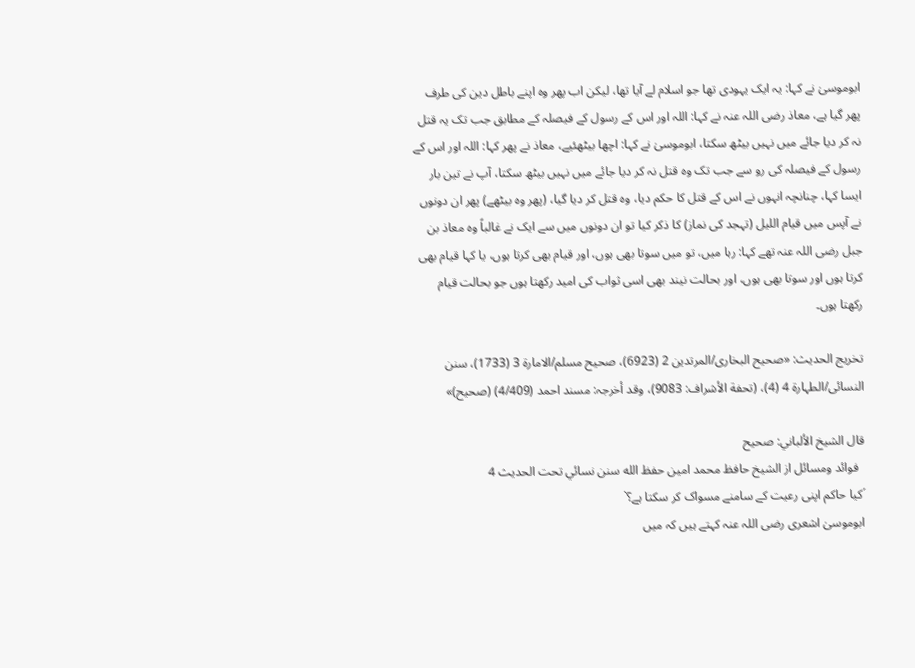ابوموسیٰ نے کہا: یہ ایک یہودی تھا جو اسلام لے آیا تھا، لیکن اب پھر وہ اپنے باطل دین کی طرف پھر گیا ہے، معاذ رضی اللہ عنہ نے کہا: اللہ اور اس کے رسول کے فیصلہ کے مطابق جب تک یہ قتل نہ کر دیا جائے میں نہیں بیٹھ سکتا، ابوموسیٰ نے کہا: اچھا بیٹھئیے، معاذ نے پھر کہا: اللہ اور اس کے رسول کے فیصلہ کی رو سے جب تک وہ قتل نہ کر دیا جائے میں نہیں بیٹھ سکتا، آپ نے تین بار ایسا کہا، چنانچہ انہوں نے اس کے قتل کا حکم دیا، وہ قتل کر دیا گیا، (پھر وہ بیٹھے) پھر ان دونوں نے آپس میں قیام اللیل (تہجد کی نماز) کا ذکر کیا تو ان دونوں میں سے ایک نے غالباً وہ معاذ بن جبل رضی اللہ عنہ تھے کہا: رہا میں، تو میں سوتا بھی ہوں، اور قیام بھی کرتا ہوں، یا کہا قیام بھی کرتا ہوں اور سوتا بھی ہوں، اور بحالت نیند بھی اسی ثواب کی امید رکھتا ہوں جو بحالت قیام رکھتا ہوں۔

تخریج الحدیث: «صحیح البخاری/المرتدین 2 (6923)، صحیح مسلم/الامارة 3 (1733)، سنن النسائی/الطہارة 4 (4)، (تحفة الأشراف: 9083)، وقد أخرجہ: مسند احمد (4/409) (صحیح)»

قال الشيخ الألباني: صحيح
  فوائد ومسائل از الشيخ حافظ محمد امين حفظ الله سنن نسائي تحت الحديث 4
´کیا حاکم اپنی رعیت کے سامنے مسواک کر سکتا ہے؟`
ابوموسیٰ اشعری رضی اللہ عنہ کہتے ہیں کہ میں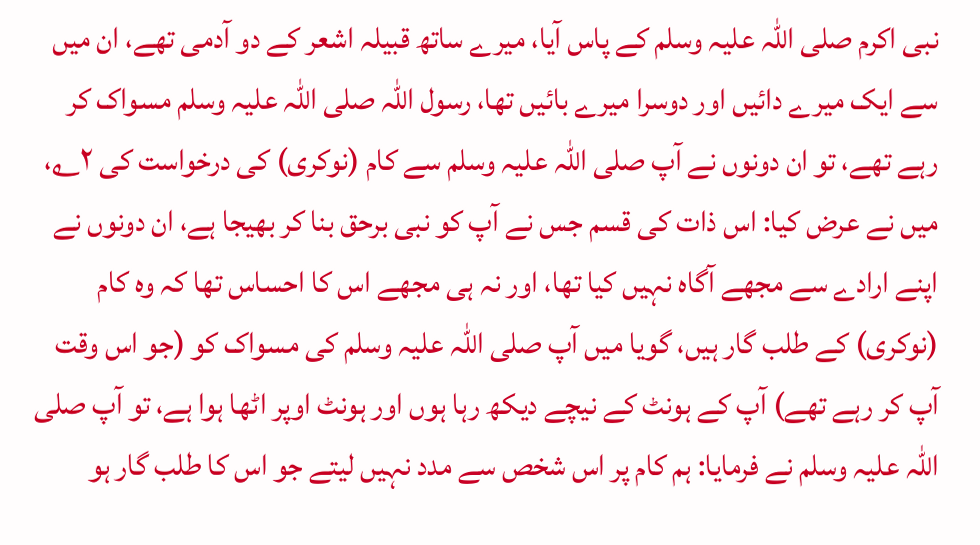نبی اکرم صلی اللہ علیہ وسلم کے پاس آیا، میرے ساتھ قبیلہ اشعر کے دو آدمی تھے، ان میں سے ایک میرے دائیں اور دوسرا میرے بائیں تھا، رسول اللہ صلی اللہ علیہ وسلم مسواک کر رہے تھے، تو ان دونوں نے آپ صلی اللہ علیہ وسلم سے کام (نوکری) کی درخواست کی ۲؎، میں نے عرض کیا: اس ذات کی قسم جس نے آپ کو نبی برحق بنا کر بھیجا ہے، ان دونوں نے اپنے ارادے سے مجھے آگاہ نہیں کیا تھا، اور نہ ہی مجھے اس کا احساس تھا کہ وہ کام (نوکری) کے طلب گار ہیں، گویا میں آپ صلی اللہ علیہ وسلم کی مسواک کو (جو اس وقت آپ کر رہے تھے) آپ کے ہونٹ کے نیچے دیکھ رہا ہوں اور ہونٹ اوپر اٹھا ہوا ہے، تو آپ صلی اللہ علیہ وسلم نے فرمایا: ہم کام پر اس شخص سے مدد نہیں لیتے جو اس کا طلب گار ہو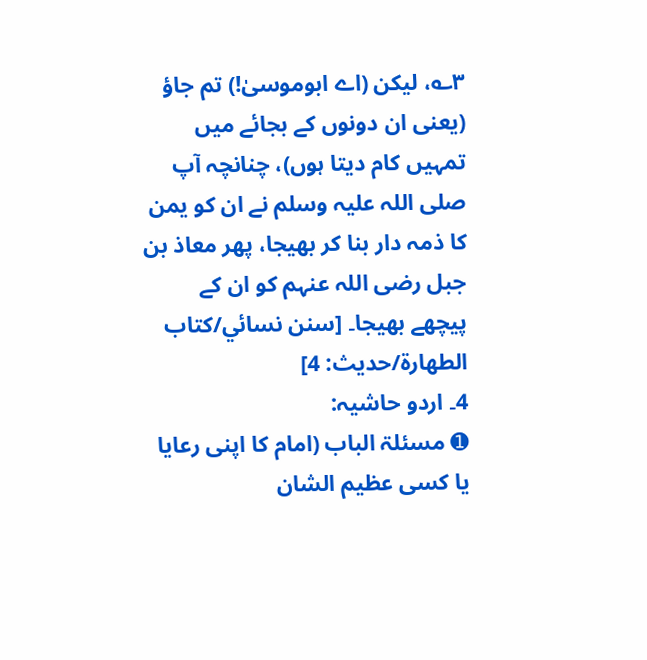۳؎، لیکن (اے ابوموسیٰ!) تم جاؤ (یعنی ان دونوں کے بجائے میں تمہیں کام دیتا ہوں)، چنانچہ آپ صلی اللہ علیہ وسلم نے ان کو یمن کا ذمہ دار بنا کر بھیجا، پھر معاذ بن جبل رضی اللہ عنہم کو ان کے پیچھے بھیجا۔ [سنن نسائي/كتاب الطهارة/حدیث: 4]
4۔ اردو حاشیہ:
➊ مسئلۃ الباب (امام کا اپنی رعایا یا کسی عظیم الشان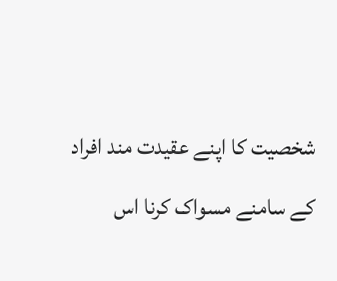شخصیت کا اپنے عقیدت مند افراد کے سامنے مسواک کرنا اس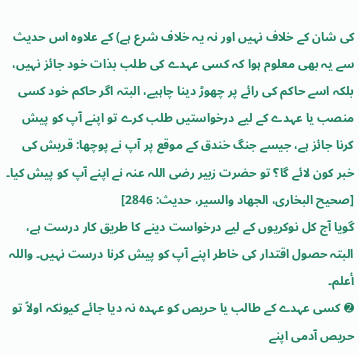کی شان کے خلاف نہیں اور نہ یہ خلاف شرع ہے) کے علاوہ اس حدیث سے یہ بھی معلوم ہوا کہ کسی عہدے کی طلب بذات خود جائز نہیں، بلکہ اسے حاکم کی رائے پر چھوڑ دینا چاہیے، البتہ اگر حاکم خود کسی منصب یا عہدے کے لیے درخواستیں طلب کرے تو اپنے آپ کو پیش کرنا جائز ہے، جیسے جنگ خندق کے موقع پر آپ نے پوچھا: قریش کی خبر کون لائے گا؟ تو حضرت زبیر رضی اللہ عنہ نے اپنے آپ کو پیش کیا۔ [صحیح البخاری، الجھاد والسیر، حدیث: 2846]
گویا آج کل نوکریوں کے لیے درخواست دینے کا طریق کار درست ہے، البتہ حصول اقتدار کی خاطر اپنے آپ کو پیش کرنا درست نہیں۔ واللہ أعلم۔
➋ کسی عہدے کے طالب یا حریص کو عہدہ نہ دیا جائے کیونکہ اولاً تو حریص آدمی اپنے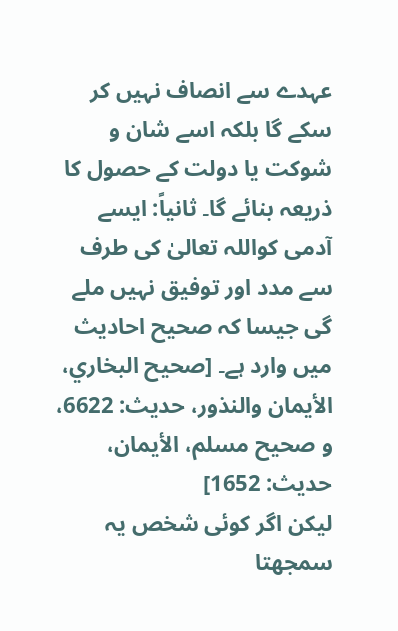عہدے سے انصاف نہیں کر سکے گا بلکہ اسے شان و شوکت یا دولت کے حصول کا ذریعہ بنائے گا۔ ثانیاً: ایسے آدمی کواللہ تعالیٰ کی طرف سے مدد اور توفیق نہیں ملے گی جیسا کہ صحیح احادیث میں وارد ہے۔ [صحیح البخاري، الأیمان والنذور، حدیث: 6622، و صحیح مسلم، الأیمان، حدیث: 1652]
لیکن اگر کوئی شخص یہ سمجھتا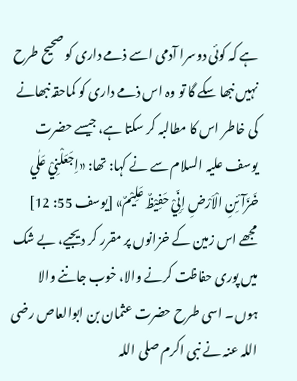ہے کہ کوئی دوسرا آدمی اسے ذمے داری کو صحیح طرح نہیں نبھا سکے گا تو وہ اس ذمے داری کو کماحقہ نبھانے کی خاطر اس کا مطالبہ کر سکتا ہے، جیسے حضرت یوسف علیہ السلام سے نے کہا: تھا: «اِجَعَلْنِيْ عَلٰي خَزَآئِنِ الْاَرْضِ اِنِّيْ حَفِيْظٌ عَلِيْمٌ» [يوسف 55: 12]
مجھے اس زمین کے خزانوں پر مقرر کر دیجیے، بے شک میں پوری حفاظت کرنے والا، خوب جاننے والا ہوں۔ اسی طرح حضرت عثمان بن ابوالعاص رضی اللہ عنہ نے نبی اکرم صلی اللہ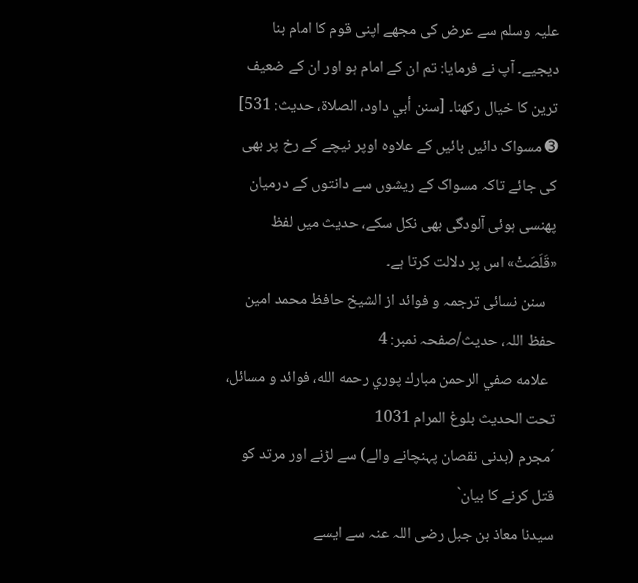علیہ وسلم سے عرض کی مجھے اپنی قوم کا امام بنا دیجیے۔ آپ نے فرمایا: تم ان کے امام ہو اور ان کے ضعیف ترین کا خیال رکھنا۔ [سنن أبي داود، الصلاۃ، حدیث: 531]
➌ مسواک دائیں بائیں کے علاوہ اوپر نیچے کے رخ پر بھی کی جائے تاکہ مسواک کے ریشوں سے دانتوں کے درمیان پھنسی ہوئی آلودگی بھی نکل سکے، حدیث میں لفظ «قَلَصَتْ» اس پر دلالت کرتا ہے۔
   سنن نسائی ترجمہ و فوائد از الشیخ حافظ محمد امین حفظ اللہ، حدیث/صفحہ نمبر: 4
  علامه صفي الرحمن مبارك پوري رحمه الله، فوائد و مسائل، تحت الحديث بلوغ المرام 1031
´مجرم (بدنی نقصان پہنچانے والے) سے لڑنے اور مرتد کو قتل کرنے کا بیان`
سیدنا معاذ بن جبل رضی اللہ عنہ سے ایسے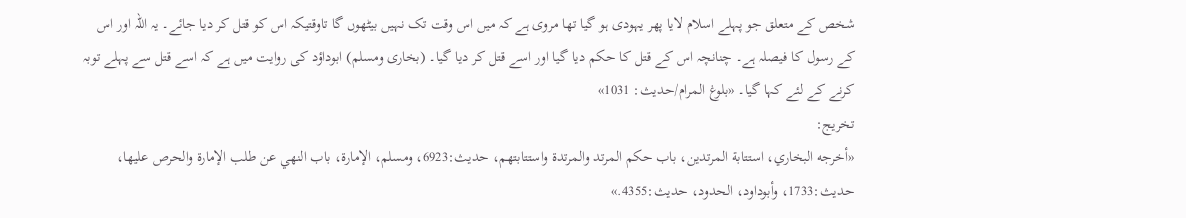شخص کے متعلق جو پہلے اسلام لایا پھر یہودی ہو گیا تھا مروی ہے کہ میں اس وقت تک نہیں بیٹھوں گا تاوقتیکہ اس کو قتل کر دیا جائے۔ یہ اللہ اور اس کے رسول کا فیصلہ ہے۔ چنانچہ اس کے قتل کا حکم دیا گیا اور اسے قتل کر دیا گیا۔ (بخاری ومسلم) ابوداؤد کی روایت میں ہے کہ اسے قتل سے پہلے توبہ کرنے کے لئے کہا گیا۔ «بلوغ المرام/حدیث: 1031»
تخریج:
«أخرجه البخاري، استتابة المرتدين، باب حكم المرتد والمرتدة واستتابتهم، حديث:6923، ومسلم، الإمارة، باب النهي عن طلب الإمارة والحرص عليها، حديث:1733، وأبوداود، الحدود، حديث:4355.»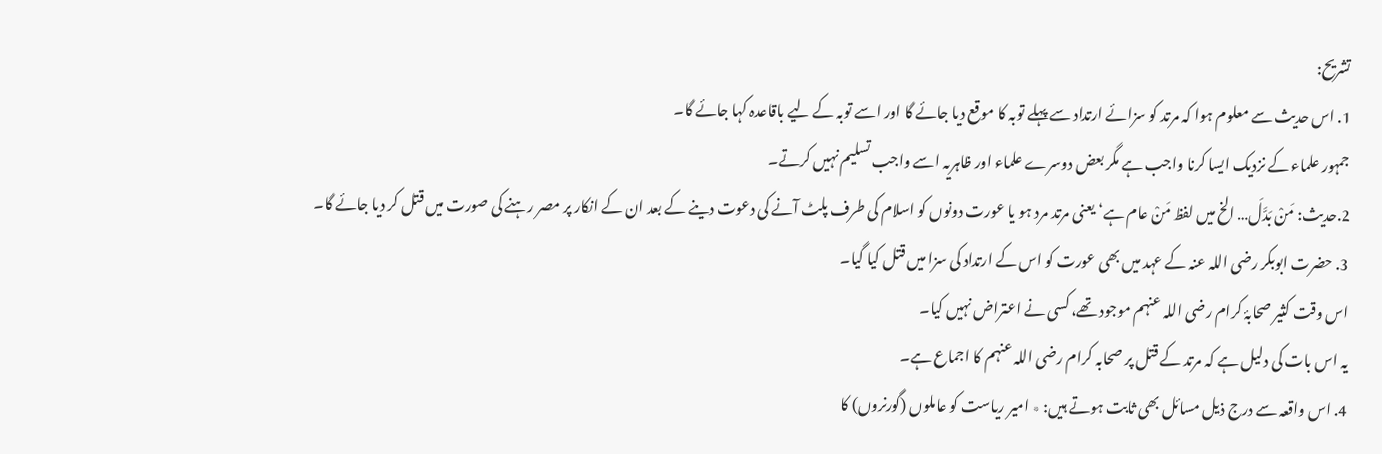تشریح:
1. اس حدیث سے معلوم ہوا کہ مرتد کو سزائے ارتداد سے پہلے توبہ کا موقع دیا جائے گا اور اسے توبہ کے لیے باقاعدہ کہا جائے گا۔
جمہور علماء کے نزدیک ایسا کرنا واجب ہے مگر بعض دوسرے علماء اور ظاہریہ اسے واجب تسلیم نہیں کرتے۔
2.حدیث: مَنْ بَدَّلَ… الخ میں لفظ مَنْ عام ہے‘ یعنی مرتد مرد ہو یا عورت دونوں کو اسلام کی طرف پلٹ آنے کی دعوت دینے کے بعد ان کے انکار پر مصر رہنے کی صورت میں قتل کر دیا جائے گا۔
3. حضرت ابوبکر رضی اللہ عنہ کے عہد میں بھی عورت کو اس کے ارتداد کی سزا میں قتل کیا گیا۔
اس وقت کثیر صحابۂ کرام رضی اللہ عنہم موجود تھے، کسی نے اعتراض نہیں کیا۔
یہ اس بات کی دلیل ہے کہ مرتد کے قتل پر صحابہ کرام رضی اللہ عنہم کا اجماع ہے۔
4. اس واقعہ سے درج ذیل مسائل بھی ثابت ہوتے ہیں: ٭ امیر ریاست کو عاملوں (گورنروں) کا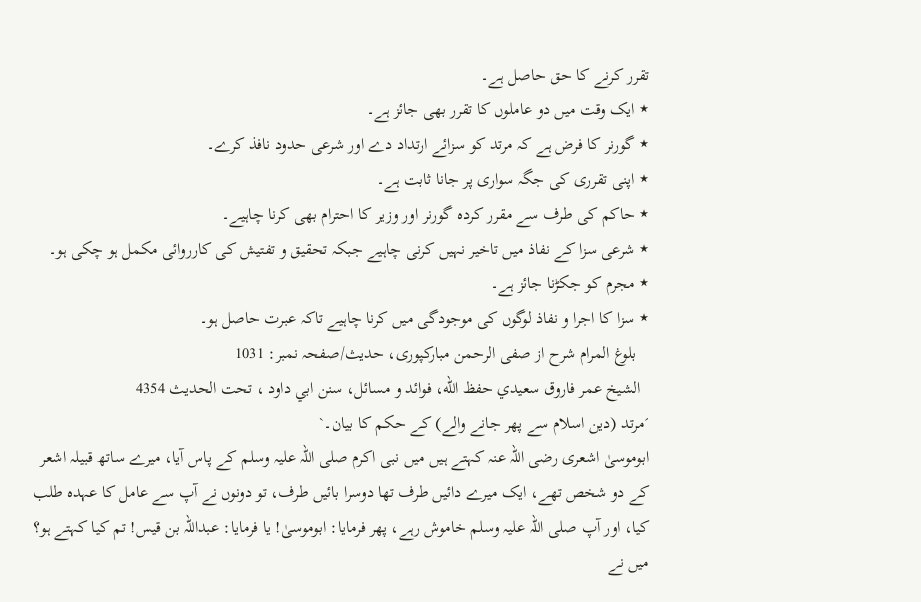تقرر کرنے کا حق حاصل ہے۔
٭ ایک وقت میں دو عاملوں کا تقرر بھی جائز ہے۔
٭ گورنر کا فرض ہے کہ مرتد کو سزائے ارتداد دے اور شرعی حدود نافذ کرے۔
٭ اپنی تقرری کی جگہ سواری پر جانا ثابت ہے۔
٭ حاکم کی طرف سے مقرر کردہ گورنر اور وزیر کا احترام بھی کرنا چاہیے۔
٭ شرعی سزا کے نفاذ میں تاخیر نہیں کرنی چاہیے جبکہ تحقیق و تفتیش کی کارروائی مکمل ہو چکی ہو۔
٭ مجرم کو جکڑنا جائز ہے۔
٭ سزا کا اجرا و نفاذ لوگوں کی موجودگی میں کرنا چاہیے تاکہ عبرت حاصل ہو۔
   بلوغ المرام شرح از صفی الرحمن مبارکپوری، حدیث/صفحہ نمبر: 1031
  الشيخ عمر فاروق سعيدي حفظ الله، فوائد و مسائل، سنن ابي داود ، تحت الحديث 4354
´مرتد (دین اسلام سے پھر جانے والے) کے حکم کا بیان۔`
ابوموسیٰ اشعری رضی اللہ عنہ کہتے ہیں میں نبی اکرم صلی اللہ علیہ وسلم کے پاس آیا، میرے ساتھ قبیلہ اشعر کے دو شخص تھے، ایک میرے دائیں طرف تھا دوسرا بائیں طرف، تو دونوں نے آپ سے عامل کا عہدہ طلب کیا، اور آپ صلی اللہ علیہ وسلم خاموش رہے، پھر فرمایا: ابوموسیٰ! یا فرمایا: عبداللہ بن قیس! تم کیا کہتے ہو؟ میں نے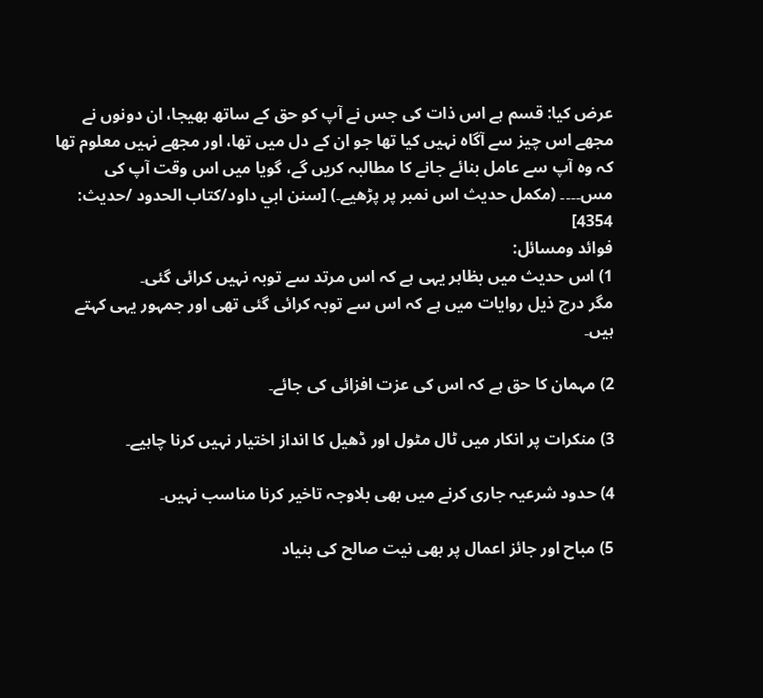عرض کیا: قسم ہے اس ذات کی جس نے آپ کو حق کے ساتھ بھیجا، ان دونوں نے مجھے اس چیز سے آگاہ نہیں کیا تھا جو ان کے دل میں تھا، اور مجھے نہیں معلوم تھا کہ وہ آپ سے عامل بنائے جانے کا مطالبہ کریں گے، گویا میں اس وقت آپ کی مس۔۔۔۔ (مکمل حدیث اس نمبر پر پڑھیے۔) [سنن ابي داود/كتاب الحدود /حدیث: 4354]
فوائد ومسائل:
1) اس حدیث میں بظاہر یہی ہے کہ اس مرتد سے توبہ نہیں کرائی گئی۔
مگر درج ذیل روایات میں ہے کہ اس سے توبہ کرائی گئی تھی اور جمہور یہی کہتے ہیں۔

2) مہمان کا حق ہے کہ اس کی عزت افزائی کی جائے۔

3) منکرات پر انکار میں ٹال مٹول اور ڈھیل کا انداز اختیار نہیں کرنا چاہیے۔

4) حدود شرعیہ جاری کرنے میں بھی بلاوجہ تاخیر کرنا مناسب نہیں۔

5) مباح اور جائز اعمال پر بھی نیت صالح کی بنیاد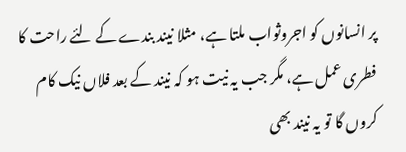پر انسانوں کو اجروثواب ملتا ہے، مثلا نیند بندے کے لئے راحت کا فطری عمل ہے، مگر جب یہ نیت ہو کہ نیند کے بعد فلاں نیک کام کروں گا تو یہ نیند بھی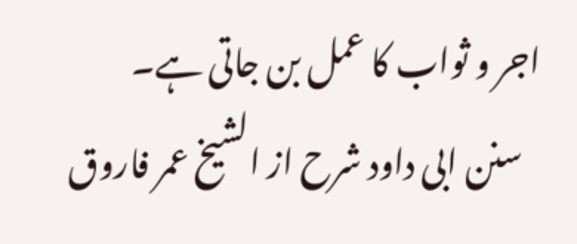اجر و ثواب کا عمل بن جاتی ہے۔
   سنن ابی داود شرح از الشیخ عمر فاروق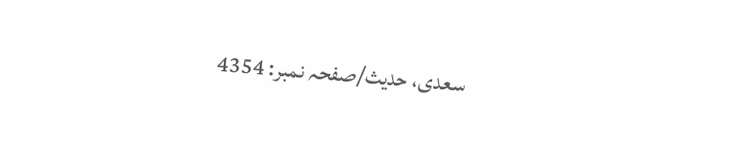سعدی، حدیث/صفحہ نمبر: 4354